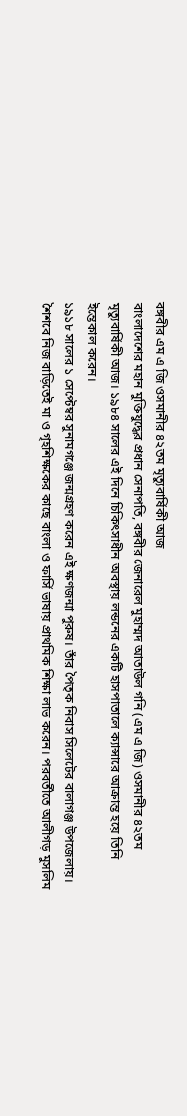বঙ্গবীর এম এ জি ওসমানীর ৪২তম মৃত্যুবার্ষিকী আজ
বাংলাদেশের মহান মুক্তিযুদ্ধের প্রধান সেনাপতি, বঙ্গবীর জেনারেল মুহাম্মদ আতাউল গনি (এম এ জি) ওসমানীর ৪২তম মৃত্যুবার্ষিকী আজ। ১৯৮৪ সালের এই দিনে চিকিৎসাধীন অবস্থায় লন্ডনের একটি হাসপাতালে ক্যান্সারে আক্রান্ত হয়ে তিনি ইন্তেকাল করেন।
১৯১৮ সালের ১ সেপ্টেম্বর সুনামগঞ্জে জন্মগ্রহণ করেন এই ক্ষণজন্মা পুরুষ। তাঁর পৈতৃক নিবাস সিলেটের বালাগঞ্জ উপজেলায়। শৈশবে নিজ বাড়িতেই মা ও গৃহশিক্ষকের কাছে বাংলা ও ফার্সি ভাষায় প্রাথমিক শিক্ষা লাভ করেন। পরবর্তীতে আলীগড় মুসলিম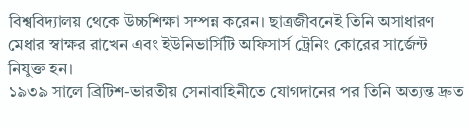বিশ্ববিদ্যালয় থেকে উচ্চশিক্ষা সম্পন্ন করেন। ছাত্রজীবনেই তিনি অসাধারণ মেধার স্বাক্ষর রাখেন এবং ইউনিভার্সিটি অফিসার্স ট্রেনিং কোরের সার্জেন্ট নিযুক্ত হন।
১৯৩৯ সালে ব্রিটিশ-ভারতীয় সেনাবাহিনীতে যোগদানের পর তিনি অত্যন্ত দ্রুত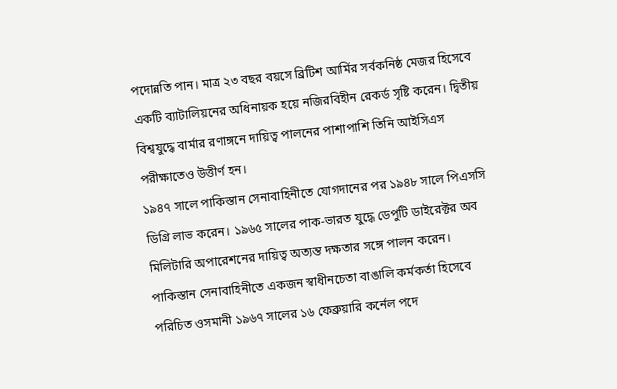পদোন্নতি পান। মাত্র ২৩ বছর বয়সে ব্রিটিশ আর্মির সর্বকনিষ্ঠ মেজর হিসেবে একটি ব্যাটালিয়নের অধিনায়ক হয়ে নজিরবিহীন রেকর্ড সৃষ্টি করেন। দ্বিতীয় বিশ্বযুদ্ধে বার্মার রণাঙ্গনে দায়িত্ব পালনের পাশাপাশি তিনি আইসিএস পরীক্ষাতেও উত্তীর্ণ হন।
১৯৪৭ সালে পাকিস্তান সেনাবাহিনীতে যোগদানের পর ১৯৪৮ সালে পিএসসি ডিগ্রি লাভ করেন। ১৯৬৫ সালের পাক-ভারত যুদ্ধে ডেপুটি ডাইরেক্টর অব মিলিটারি অপারেশনের দায়িত্ব অত্যন্ত দক্ষতার সঙ্গে পালন করেন। পাকিস্তান সেনাবাহিনীতে একজন স্বাধীনচেতা বাঙালি কর্মকর্তা হিসেবে পরিচিত ওসমানী ১৯৬৭ সালের ১৬ ফেব্রুয়ারি কর্নেল পদে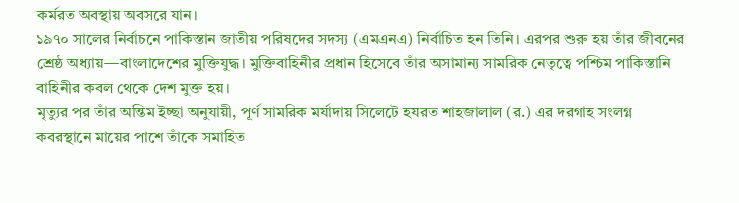কর্মরত অবস্থায় অবসরে যান।
১৯৭০ সালের নির্বাচনে পাকিস্তান জাতীয় পরিষদের সদস্য (এমএনএ) নির্বাচিত হন তিনি। এরপর শুরু হয় তাঁর জীবনের শ্রেষ্ঠ অধ্যায়—বাংলাদেশের মুক্তিযুদ্ধ। মুক্তিবাহিনীর প্রধান হিসেবে তাঁর অসামান্য সামরিক নেতৃত্বে পশ্চিম পাকিস্তানি বাহিনীর কবল থেকে দেশ মুক্ত হয়।
মৃত্যুর পর তাঁর অন্তিম ইচ্ছা অনুযায়ী, পূর্ণ সামরিক মর্যাদায় সিলেটে হযরত শাহজালাল (র.) এর দরগাহ সংলগ্ন কবরস্থানে মায়ের পাশে তাঁকে সমাহিত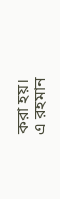করা হয়।
এ রহমান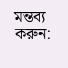মন্তব্য করুন: